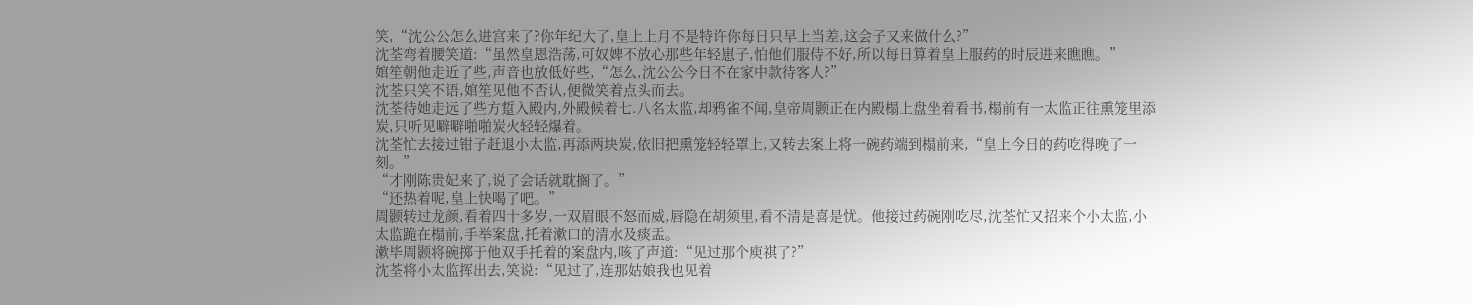笑,“沈公公怎么进宫来了?你年纪大了,皇上上月不是特许你每日只早上当差,这会子又来做什么?”
沈荃弯着腰笑道:“虽然皇恩浩荡,可奴婢不放心那些年轻崽子,怕他们服侍不好,所以每日算着皇上服药的时辰进来瞧瞧。”
婠笙朝他走近了些,声音也放低好些,“怎么,沈公公今日不在家中款待客人?”
沈荃只笑不语,婠笙见他不否认,便微笑着点头而去。
沈荃待她走远了些方踅入殿内,外殿候着七.八名太监,却鸦雀不闻,皇帝周颢正在内殿榻上盘坐着看书,榻前有一太监正往熏笼里添炭,只听见噼噼啪啪炭火轻轻爆着。
沈荃忙去接过钳子赶退小太监,再添两块炭,依旧把熏笼轻轻罩上,又转去案上将一碗药端到榻前来,“皇上今日的药吃得晚了一刻。”
“才刚陈贵妃来了,说了会话就耽搁了。”
“还热着呢,皇上快喝了吧。”
周颢转过龙颜,看着四十多岁,一双眉眼不怒而威,唇隐在胡须里,看不清是喜是忧。他接过药碗刚吃尽,沈荃忙又招来个小太监,小太监跪在榻前,手举案盘,托着漱口的清水及痰盂。
漱毕周颢将碗掷于他双手托着的案盘内,咳了声道:“见过那个庾祺了?”
沈荃将小太监挥出去,笑说:“见过了,连那姑娘我也见着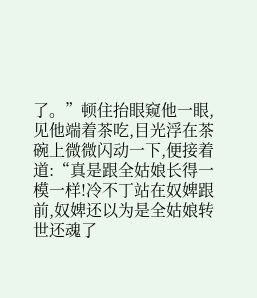了。”顿住抬眼窥他一眼,见他端着茶吃,目光浮在茶碗上微微闪动一下,便接着道:“真是跟全姑娘长得一模一样!冷不丁站在奴婢跟前,奴婢还以为是全姑娘转世还魂了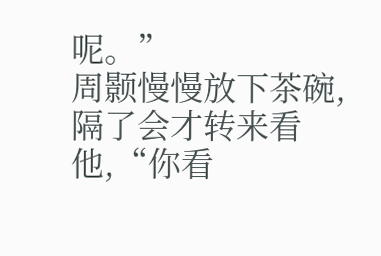呢。”
周颢慢慢放下茶碗,隔了会才转来看他,“你看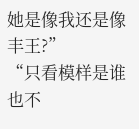她是像我还是像丰王?”
“只看模样是谁也不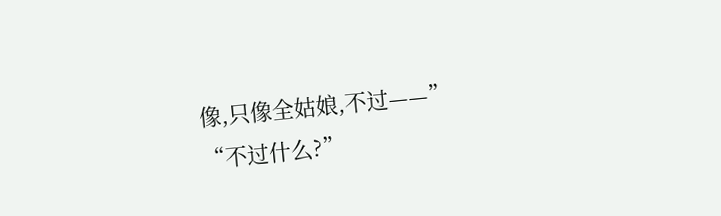像,只像全姑娘,不过——”
“不过什么?”